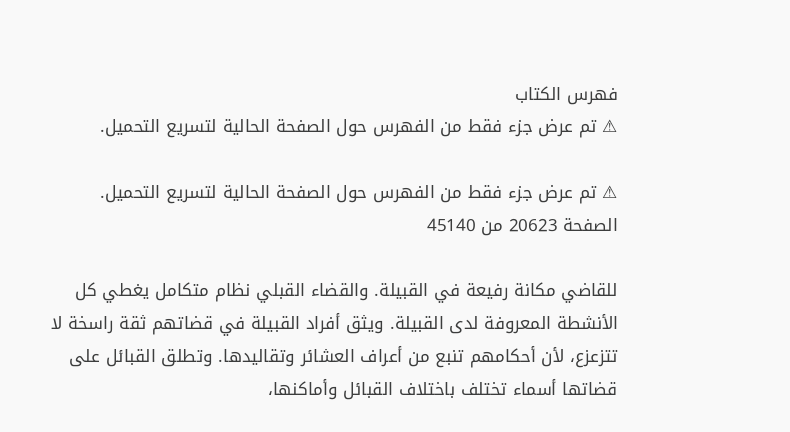فهرس الكتاب
⚠ تم عرض جزء فقط من الفهرس حول الصفحة الحالية لتسريع التحميل.

⚠ تم عرض جزء فقط من الفهرس حول الصفحة الحالية لتسريع التحميل.
الصفحة 20623 من 45140

للقاضي مكانة رفيعة في القبيلة. والقضاء القبلي نظام متكامل يغطي كل الأنشطة المعروفة لدى القبيلة. ويثق أفراد القبيلة في قضاتهم ثقة راسخة لا تتزعزع، لأن أحكامهم تنبع من أعراف العشائر وتقاليدها. وتطلق القبائل على قضاتها أسماء تختلف باختلاف القبائل وأماكنها،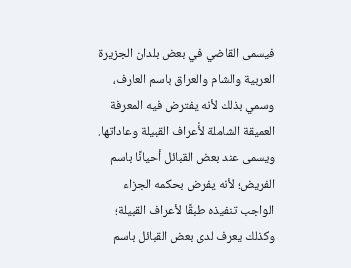فيسمى القاضي في بعض بلدان الجزيرة العربية والشام والعراق باسم العارف، وسمي بذلك لأنه يفترض فيه المعرفة العميقة الشاملة لأْعراف القبيلة وعاداتها. ويسمى عند بعض القبائل أحيانًا باسم الفريض؛ لأنه يفرض بحكمه الجزاء الواجب تنفيذه طبقًا لأعراف القبيلة؛ وكذلك يعرف لدى بعض القبائل باسم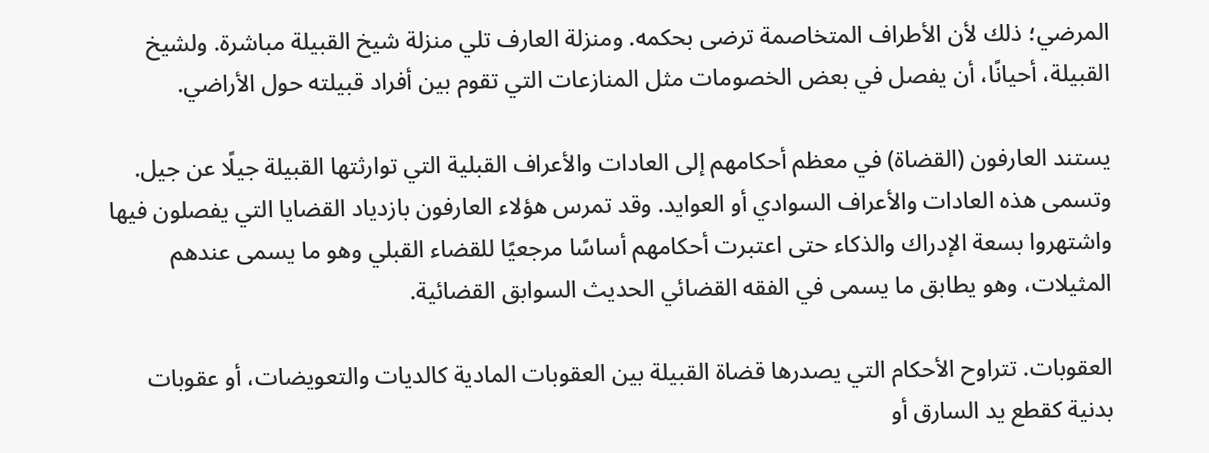المرضي؛ ذلك لأن الأطراف المتخاصمة ترضى بحكمه. ومنزلة العارف تلي منزلة شيخ القبيلة مباشرة. ولشيخ القبيلة، أحيانًا، أن يفصل في بعض الخصومات مثل المنازعات التي تقوم بين أفراد قبيلته حول الأراضي.

يستند العارفون (القضاة) في معظم أحكامهم إلى العادات والأعراف القبلية التي توارثتها القبيلة جيلًا عن جيل. وتسمى هذه العادات والأعراف السوادي أو العوايد. وقد تمرس هؤلاء العارفون بازدياد القضايا التي يفصلون فيها واشتهروا بسعة الإدراك والذكاء حتى اعتبرت أحكامهم أساسًا مرجعيًا للقضاء القبلي وهو ما يسمى عندهم المثيلات، وهو يطابق ما يسمى في الفقه القضائي الحديث السوابق القضائية.

العقوبات. تتراوح الأحكام التي يصدرها قضاة القبيلة بين العقوبات المادية كالديات والتعويضات، أو عقوبات بدنية كقطع يد السارق أو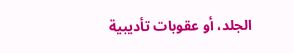الجلد، أو عقوبات تأديبية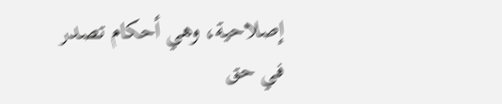إصلاحية، وهي أحكام تصدر في حق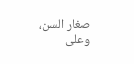صغار السن، وعلى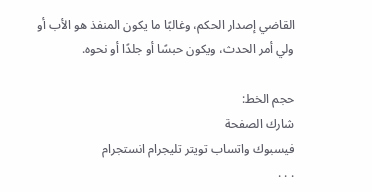القاضي إصدار الحكم، وغالبًا ما يكون المنفذ هو الأب أو ولي أمر الحدث، ويكون حبسًا أو جلدًا أو نحوه.

حجم الخط:
شارك الصفحة
فيسبوك واتساب تويتر تليجرام انستجرام
. . .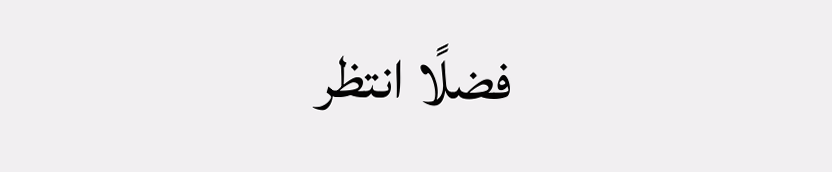فضلًا انتظر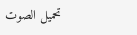تحميل الصوت